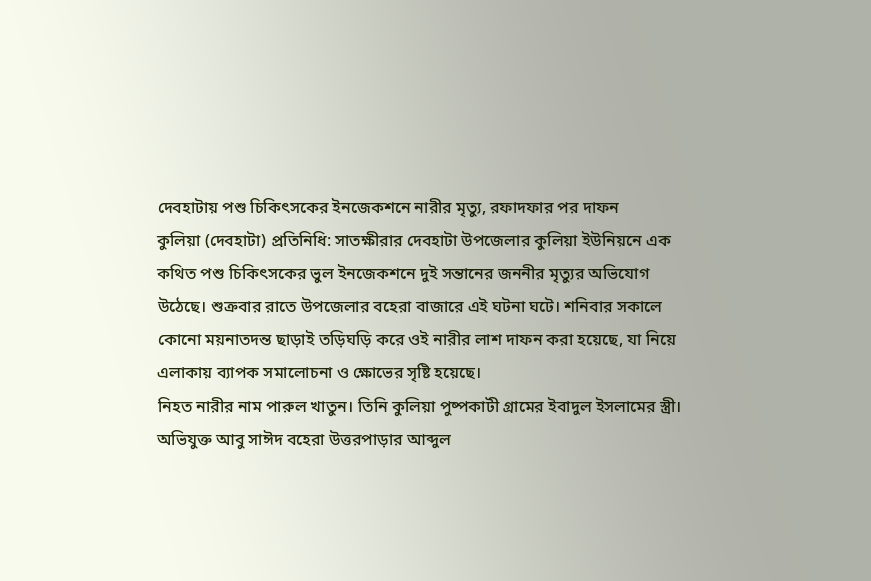দেবহাটায় পশু চিকিৎসকের ইনজেকশনে নারীর মৃত্যু, রফাদফার পর দাফন
কুলিয়া (দেবহাটা) প্রতিনিধি: সাতক্ষীরার দেবহাটা উপজেলার কুলিয়া ইউনিয়নে এক কথিত পশু চিকিৎসকের ভুল ইনজেকশনে দুই সন্তানের জননীর মৃত্যুর অভিযোগ উঠেছে। শুক্রবার রাতে উপজেলার বহেরা বাজারে এই ঘটনা ঘটে। শনিবার সকালে কোনো ময়নাতদন্ত ছাড়াই তড়িঘড়ি করে ওই নারীর লাশ দাফন করা হয়েছে, যা নিয়ে এলাকায় ব্যাপক সমালোচনা ও ক্ষোভের সৃষ্টি হয়েছে।
নিহত নারীর নাম পারুল খাতুন। তিনি কুলিয়া পুষ্পকাটী গ্রামের ইবাদুল ইসলামের স্ত্রী। অভিযুক্ত আবু সাঈদ বহেরা উত্তরপাড়ার আব্দুল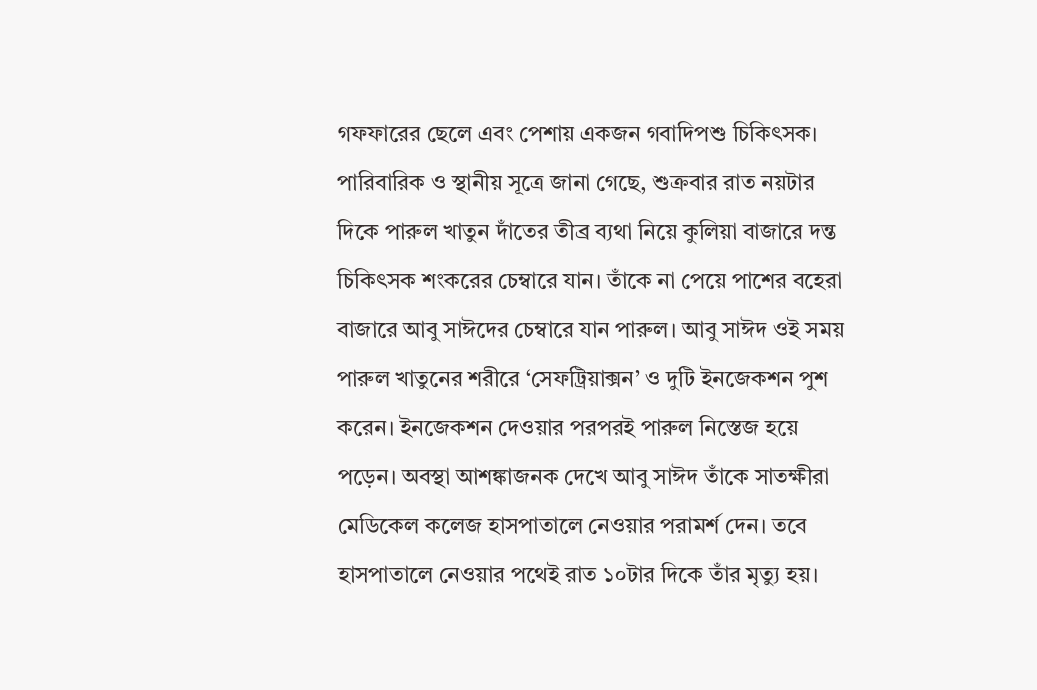গফফারের ছেলে এবং পেশায় একজন গবাদিপশু চিকিৎসক।
পারিবারিক ও স্থানীয় সূত্রে জানা গেছে, শুক্রবার রাত নয়টার দিকে পারুল খাতুন দাঁতের তীব্র ব্যথা নিয়ে কুলিয়া বাজারে দন্ত চিকিৎসক শংকরের চেম্বারে যান। তাঁকে না পেয়ে পাশের বহেরা বাজারে আবু সাঈদের চেম্বারে যান পারুল। আবু সাঈদ ওই সময় পারুল খাতুনের শরীরে ‘সেফট্রিয়াক্সন’ ও দুটি ইনজেকশন পুশ করেন। ইনজেকশন দেওয়ার পরপরই পারুল নিস্তেজ হয়ে পড়েন। অবস্থা আশঙ্কাজনক দেখে আবু সাঈদ তাঁকে সাতক্ষীরা মেডিকেল কলেজ হাসপাতালে নেওয়ার পরামর্শ দেন। তবে হাসপাতালে নেওয়ার পথেই রাত ১০টার দিকে তাঁর মৃত্যু হয়।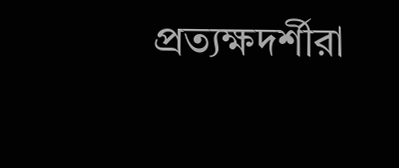প্রত্যক্ষদর্শীরা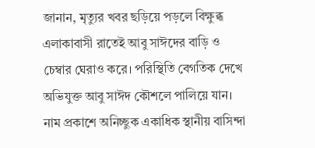জানান, মৃত্যুর খবর ছড়িয়ে পড়লে বিক্ষুব্ধ এলাকাবাসী রাতেই আবু সাঈদের বাড়ি ও চেম্বার ঘেরাও করে। পরিস্থিতি বেগতিক দেখে অভিযুক্ত আবু সাঈদ কৌশলে পালিয়ে যান। নাম প্রকাশে অনিচ্ছুক একাধিক স্থানীয় বাসিন্দা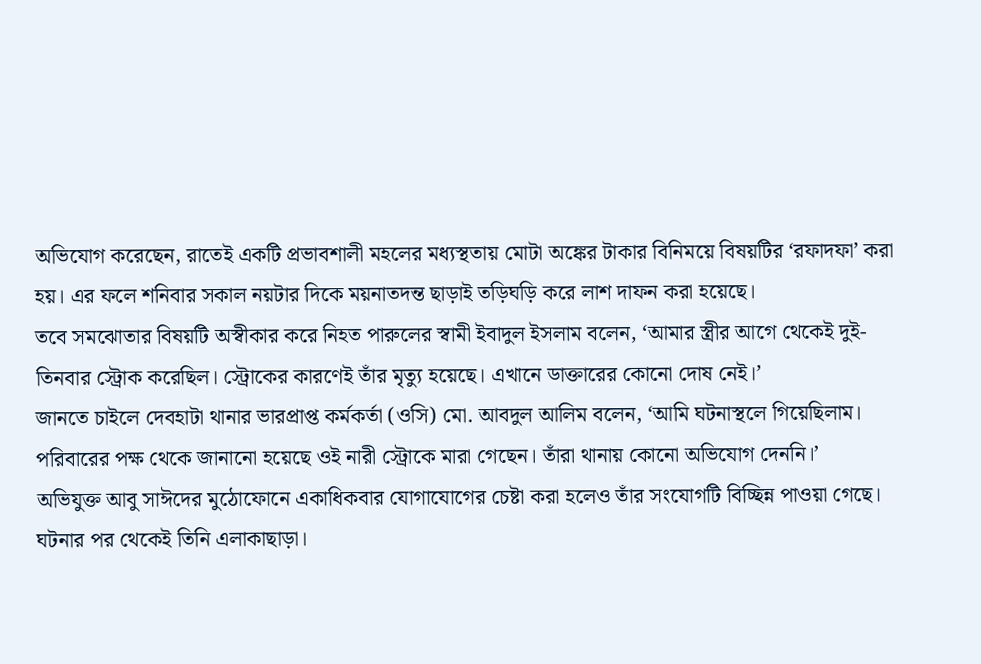অভিযোগ করেছেন, রাতেই একটি প্রভাবশালী মহলের মধ্যস্থতায় মোটা অঙ্কের টাকার বিনিময়ে বিষয়টির ‘রফাদফা’ করা হয়। এর ফলে শনিবার সকাল নয়টার দিকে ময়নাতদন্ত ছাড়াই তড়িঘড়ি করে লাশ দাফন করা হয়েছে।
তবে সমঝোতার বিষয়টি অস্বীকার করে নিহত পারুলের স্বামী ইবাদুল ইসলাম বলেন, ‘আমার স্ত্রীর আগে থেকেই দুই-তিনবার স্ট্রোক করেছিল। স্ট্রোকের কারণেই তাঁর মৃত্যু হয়েছে। এখানে ডাক্তারের কোনো দোষ নেই।’
জানতে চাইলে দেবহাটা থানার ভারপ্রাপ্ত কর্মকর্তা (ওসি) মো. আবদুল আলিম বলেন, ‘আমি ঘটনাস্থলে গিয়েছিলাম। পরিবারের পক্ষ থেকে জানানো হয়েছে ওই নারী স্ট্রোকে মারা গেছেন। তাঁরা থানায় কোনো অভিযোগ দেননি।’
অভিযুক্ত আবু সাঈদের মুঠোফোনে একাধিকবার যোগাযোগের চেষ্টা করা হলেও তাঁর সংযোগটি বিচ্ছিন্ন পাওয়া গেছে। ঘটনার পর থেকেই তিনি এলাকাছাড়া।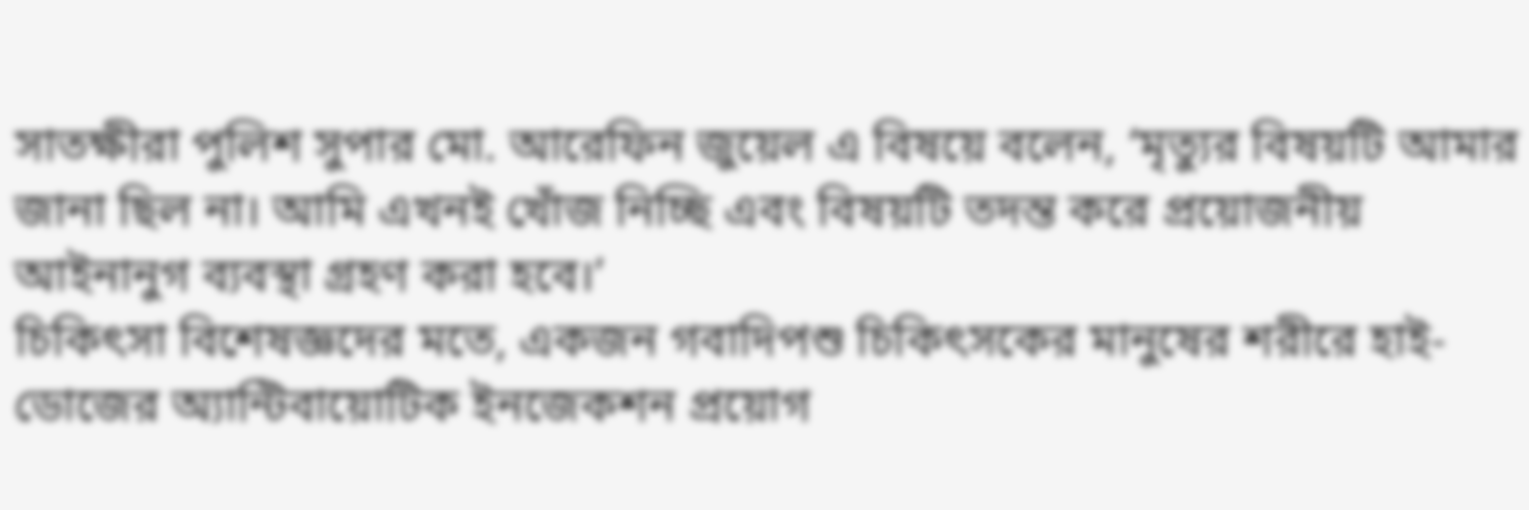সাতক্ষীরা পুলিশ সুপার মো. আরেফিন জুয়েল এ বিষয়ে বলেন, ‘মৃত্যুর বিষয়টি আমার জানা ছিল না। আমি এখনই খোঁজ নিচ্ছি এবং বিষয়টি তদন্ত করে প্রয়োজনীয় আইনানুগ ব্যবস্থা গ্রহণ করা হবে।’
চিকিৎসা বিশেষজ্ঞদের মতে, একজন গবাদিপশু চিকিৎসকের মানুষের শরীরে হাই-ডোজের অ্যান্টিবায়োটিক ইনজেকশন প্রয়োগ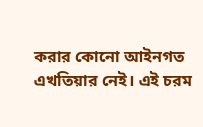করার কোনো আইনগত এখতিয়ার নেই। এই চরম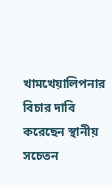খামখেয়ালিপনার বিচার দাবি করেছেন স্থানীয় সচেতন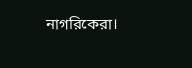নাগরিকেরা।